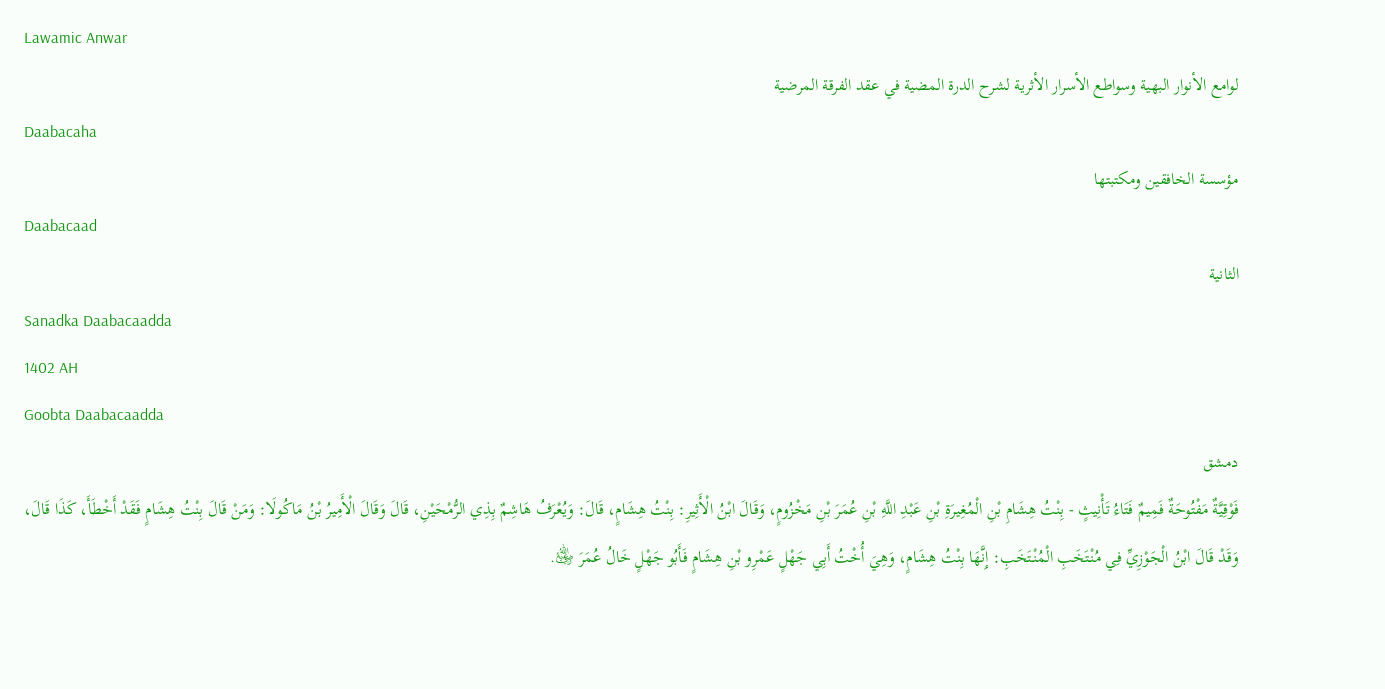Lawamic Anwar
لوامع الأنوار البهية وسواطع الأسرار الأثرية لشرح الدرة المضية في عقد الفرقة المرضية
Daabacaha
مؤسسة الخافقين ومكتبتها
Daabacaad
الثانية
Sanadka Daabacaadda
1402 AH
Goobta Daabacaadda
دمشق
فَوْقِيَّةٌ مَفْتُوحَةٌ فَمِيمٌ فَتَاءُ تَأْنِيثٍ - بِنْتُ هِشَامِ بْنِ الْمُغِيرَةِ بْنِ عَبْدِ اللَّهِ بْنِ عُمَرَ بْنِ مَخْزُومٍ، وَقَالَ ابْنُ الْأَثِيرِ: بِنْتُ هِشَامٍ، قَالَ: وَيُعْرَفُ هَاشِمٌ بِذِي الرُّمْحَيْنِ، قَالَ وَقَالَ الْأَمِيرُ بْنُ مَاكُولَا: وَمَنْ قَالَ بِنْتُ هِشَامٍ فَقَدْ أَخْطَأَ، كَذَا قَالَ، وَقَدْ قَالَ ابْنُ الْجَوْزِيِّ فِي مُنْتَخَبِ الْمُنْتَخَبِ: إِنَّهَا بِنْتُ هِشَامٍ، وَهِيَ أُخْتُ أَبِي جَهْلٍ عَمْرِو بْنِ هِشَامٍ فَأَبُو جَهْلٍ خَالُ عُمَرَ ﵁.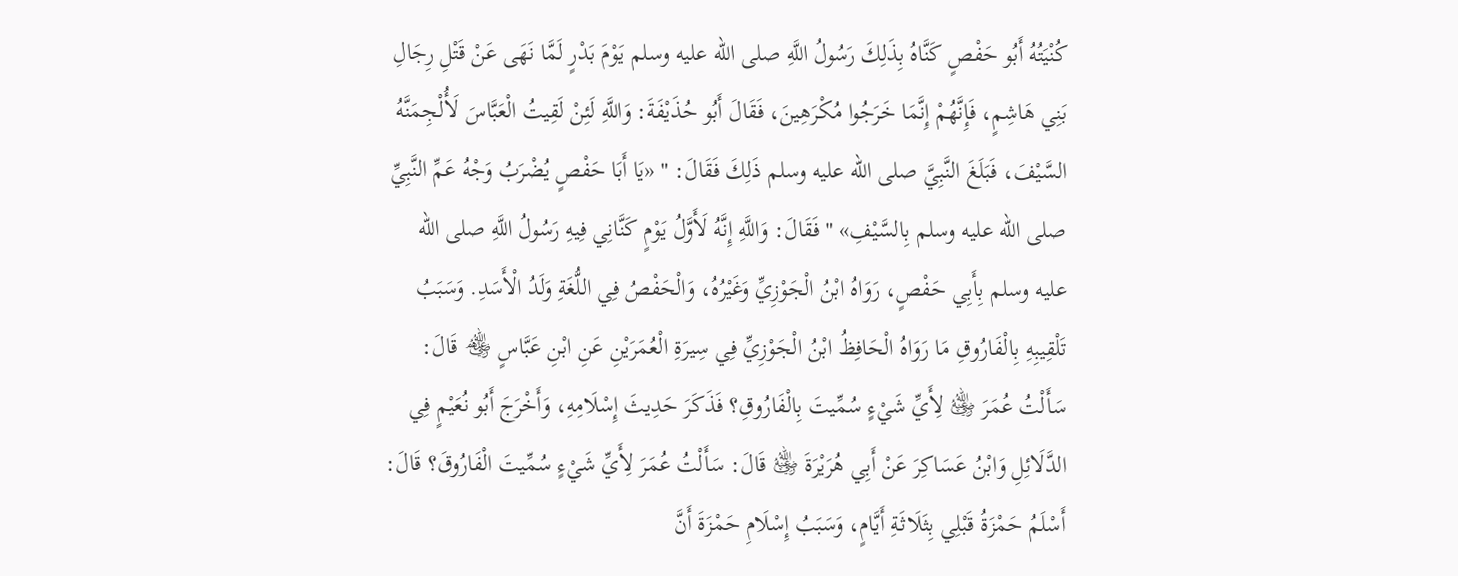كُنْيَتُهُ أَبُو حَفْصٍ كَنَّاهُ بِذَلِكَ رَسُولُ اللَّهِ صلى الله عليه وسلم يَوْمَ بَدْرٍ لَمَّا نَهَى عَنْ قَتْلِ رِجَالِ بَنِي هَاشِمٍ، فَإِنَّهُمْ إِنَّمَا خَرَجُوا مُكْرَهِينَ، فَقَالَ أَبُو حُذَيْفَةَ: وَاللَّهِ لَئِنْ لَقِيتُ الْعَبَّاسَ لَأُلْجِمَنَّهُ السَّيْفَ، فَبَلَغَ النَّبِيَّ صلى الله عليه وسلم ذَلِكَ فَقَالَ: " «يَا أَبَا حَفْصٍ يُضْرَبُ وَجْهُ عَمِّ النَّبِيِّ صلى الله عليه وسلم بِالسَّيْفِ» " فَقَالَ: وَاللَّهِ إِنَّهُ لَأَوَّلُ يَوْمٍ كَنَّانِي فِيهِ رَسُولُ اللَّهِ صلى الله عليه وسلم بِأَبِي حَفْصٍ، رَوَاهُ ابْنُ الْجَوْزِيِّ وَغَيْرُهُ، وَالْحَفْصُ فِي اللُّغَةِ وَلَدُ الْأَسَدِ. وَسَبَبُ تَلْقِيبِهِ بِالْفَارُوقِ مَا رَوَاهُ الْحَافِظُ ابْنُ الْجَوْزِيِّ فِي سِيرَةِ الْعُمَرَيْنِ عَنِ ابْنِ عَبَّاسٍ ﵃ قَالَ: سَأَلْتُ عُمَرَ ﵁ لِأَيِّ شَيْءٍ سُمِّيتَ بِالْفَارُوقِ؟ فَذَكَرَ حَدِيثَ إِسْلَامِهِ، وَأَخْرَجَ أَبُو نُعَيْمٍ فِي الدَّلَائِلِ وَابْنُ عَسَاكِرَ عَنْ أَبِي هُرَيْرَةَ ﵁ قَالَ: سَأَلْتُ عُمَرَ لِأَيِّ شَيْءٍ سُمِّيتَ الْفَارُوقَ؟ قَالَ: أَسْلَمُ حَمْزَةُ قَبْلِي بِثَلَاثَةِ أَيَّامٍ، وَسَبَبُ إِسْلَامِ حَمْزَةَ أَنَّ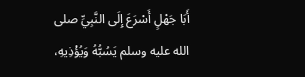أَبَا جَهْلٍ أَسْرَعَ إِلَى النَّبِيِّ صلى الله عليه وسلم يَسُبُّهُ وَيُؤْذِيهِ،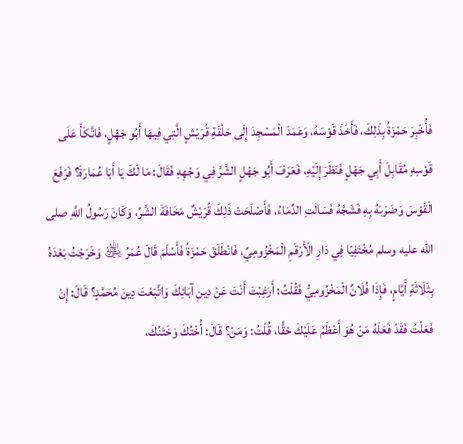فَأُخْبِرَ حَمْزَةُ بِذَلِكَ، فَأَخَذَ قَوْسَهُ، وَعَمَدَ الْمَسْجِدَ إِلَى حَلْقَةِ قُرَيْشٍ الَّتِي فِيهَا أَبُو جَهْلٍ، فَاتَّكَأَ عَلَى قَوْسِهِ مُقَابِلَ أَبِي جَهْلٍ فَنَظَرَ إِلَيْهِ، فَعَرَفَ أَبُو جَهْلٍ الشَّرَّ فِي وَجْهِهِ فَقَالَ: مَا لَكَ يَا أَبَا عُمَارَةَ؟ فَرَفَعَ الْقَوْسَ وَضَرَبَهُ بِهِ فَشَجَّهُ فَسَالَتِ الدِّمَاءُ، فَأَصْلَحَتْ ذَلِكَ قُرَيْشٌ مَخَافَةَ الشَّرِّ، وَكَانَ رَسُولُ اللَّهِ صلى الله عليه وسلم مُخْتَفِيًا فِي دَارِ الْأَرْقَمِ الْمَخْزُومِيِّ، فَانْطَلَقَ حَمْزَةُ فَأَسْلَمَ قَالَ عُمَرُ ﵁ وَخَرَجْتُ بَعْدَهُ بِثَلَاثَةِ أَيَّامٍ، فَإِذَا فُلَانٌ الْمَخْزُومِيُّ فَقُلْتُ: أَرَغِبْتَ أَنْتَ عَنْ دِينِ آبَائِكَ وَاتَّبَعْتَ دِينَ مُحَمَّدٍ؟ قَالَ: إِنْ فَعَلْتُ فَقَدْ فَعَلَهُ مَنْ هُوَ أَعْظَمُ عَلَيْكَ حَقًّا، قُلْتُ: وَمَنْ؟ قَالَ: أُخْتُكَ وَخَتَنُكَ،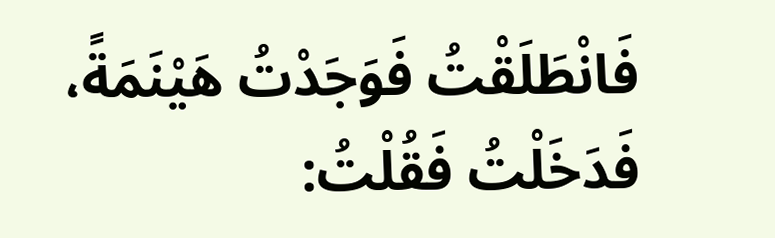فَانْطَلَقْتُ فَوَجَدْتُ هَيْنَمَةً، فَدَخَلْتُ فَقُلْتُ: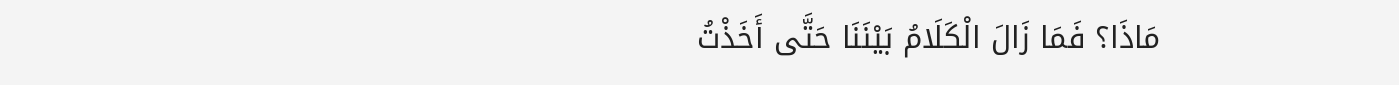مَاذَا؟ فَمَا زَالَ الْكَلَامُ بَيْنَنَا حَتَّى أَخَذْتُ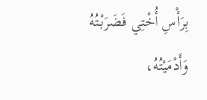بِرَأْسِ أُخْتِي فَضَرَبْتُهُ وَأَدْمَيْتُهُ،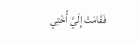فَقَامَتْ إِلَيَّ أُخْتِي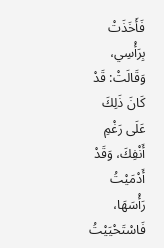فَأَخَذَتْ بِرَأْسِي، وَقَالَتْ: قَدْ كَانَ ذَلِكَ عَلَى رَغْمِ أَنْفِكَ، وَقَدْ أَدْمَيْتُ رَأْسَهَا، فَاسْتَحْيَيْتُ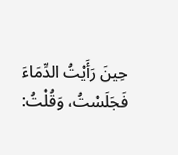حِينَ رَأَيْتُ الدِّمَاءَ فَجَلَسْتُ، وَقُلْتُ: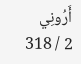أَرُونِي
2 / 318